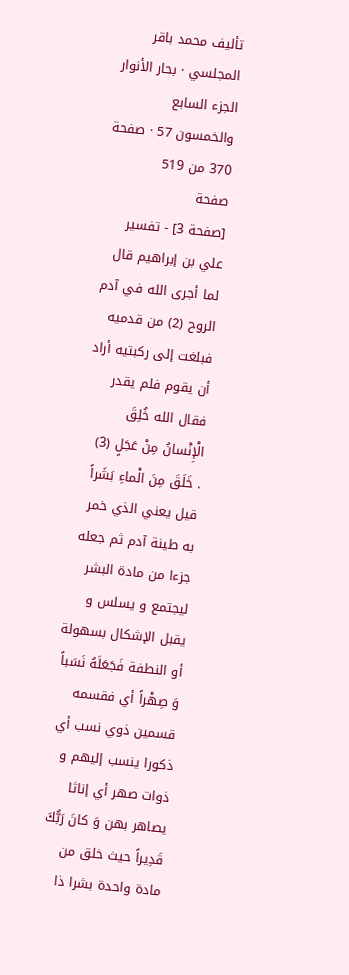تأليف محمد باقر المجلسي · بحار الأنوار الجزء السابع والخمسون 57 · صفحة 370 من 519
صفحة
[صفحة 3] - تفسير علي بن إبراهيم قال لما أجرى الله في آدم الروح (2) من قدميه فبلغت إلى ركبتيه أراد أن يقوم فلم يقدر فقال الله خُلِقَ الْإِنْسانُ مِنْ عَجَلٍ (3)
. خَلَقَ مِنَ الْماءِ بَشَراً قيل يعني الذي خمر به طينة آدم ثم جعله جزءا من مادة البشر ليجتمع و يسلس و يقبل الإشكال بسهولة أو النطفة فَجَعَلَهُ نَسَباً وَ صِهْراً أي فقسمه قسمين ذوي نسب أي ذكورا ينسب إليهم و ذوات صهر أي إناثا يصاهر بهن وَ كانَ رَبُّكَ قَدِيراً حيث خلق من مادة واحدة بشرا ذا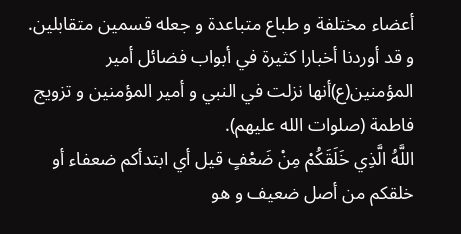أعضاء مختلفة و طباع متباعدة و جعله قسمين متقابلين.
و قد أوردنا أخبارا كثيرة في أبواب فضائل أمير المؤمنين(ع)أنها نزلت في النبي و أمير المؤمنين و تزويج فاطمة (صلوات الله عليهم).
اللَّهُ الَّذِي خَلَقَكُمْ مِنْ ضَعْفٍ قيل أي ابتدأكم ضعفاء أو خلقكم من أصل ضعيف و هو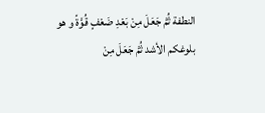النطفة ثُمَّ جَعَلَ مِنْ بَعْدِ ضَعْفٍ قُوَّةً و هو بلوغكم الأشد ثُمَّ جَعَلَ مِنْ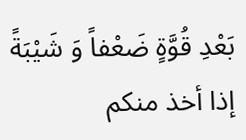بَعْدِ قُوَّةٍ ضَعْفاً وَ شَيْبَةً إذا أخذ منكم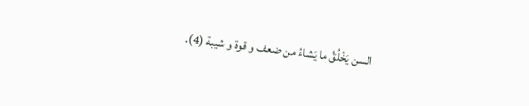السن يَخْلُقُ ما يَشاءُ من ضعف و قوة و شيبة (4).